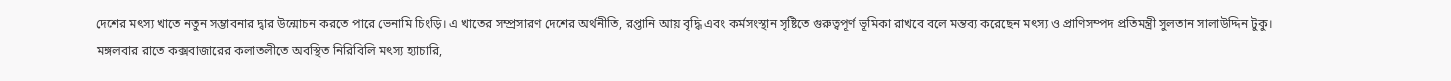দেশের মৎস্য খাতে নতুন সম্ভাবনার দ্বার উন্মোচন করতে পারে ভেনামি চিংড়ি। এ খাতের সম্প্রসারণ দেশের অর্থনীতি, রপ্তানি আয় বৃদ্ধি এবং কর্মসংস্থান সৃষ্টিতে গুরুত্বপূর্ণ ভূমিকা রাখবে বলে মন্তব্য করেছেন মৎস্য ও প্রাণিসম্পদ প্রতিমন্ত্রী সুলতান সালাউদ্দিন টুকু।
মঙ্গলবার রাতে কক্সবাজারের কলাতলীতে অবস্থিত নিরিবিলি মৎস্য হ্যাচারি,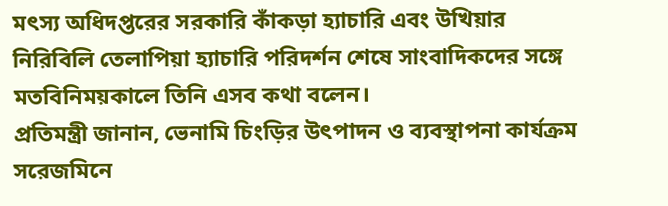মৎস্য অধিদপ্তরের সরকারি কাঁকড়া হ্যাচারি এবং উখিয়ার নিরিবিলি তেলাপিয়া হ্যাচারি পরিদর্শন শেষে সাংবাদিকদের সঙ্গে মতবিনিময়কালে তিনি এসব কথা বলেন।
প্রতিমন্ত্রী জানান, ভেনামি চিংড়ির উৎপাদন ও ব্যবস্থাপনা কার্যক্রম সরেজমিনে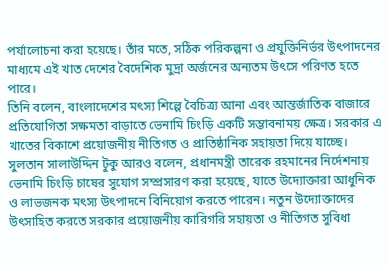পর্যালোচনা করা হয়েছে। তাঁর মতে, সঠিক পরিকল্পনা ও প্রযুক্তিনির্ভর উৎপাদনের মাধ্যমে এই খাত দেশের বৈদেশিক মুদ্রা অর্জনের অন্যতম উৎসে পরিণত হতে পারে।
তিনি বলেন, বাংলাদেশের মৎস্য শিল্পে বৈচিত্র্য আনা এবং আন্তর্জাতিক বাজারে প্রতিযোগিতা সক্ষমতা বাড়াতে ভেনামি চিংড়ি একটি সম্ভাবনাময় ক্ষেত্র। সরকার এ খাতের বিকাশে প্রয়োজনীয় নীতিগত ও প্রাতিষ্ঠানিক সহায়তা দিয়ে যাচ্ছে।
সুলতান সালাউদ্দিন টুকু আরও বলেন, প্রধানমন্ত্রী তারেক রহমানের নির্দেশনায় ভেনামি চিংড়ি চাষের সুযোগ সম্প্রসারণ করা হয়েছে, যাতে উদ্যোক্তারা আধুনিক ও লাভজনক মৎস্য উৎপাদনে বিনিয়োগ করতে পারেন। নতুন উদ্যোক্তাদের উৎসাহিত করতে সরকার প্রয়োজনীয় কারিগরি সহায়তা ও নীতিগত সুবিধা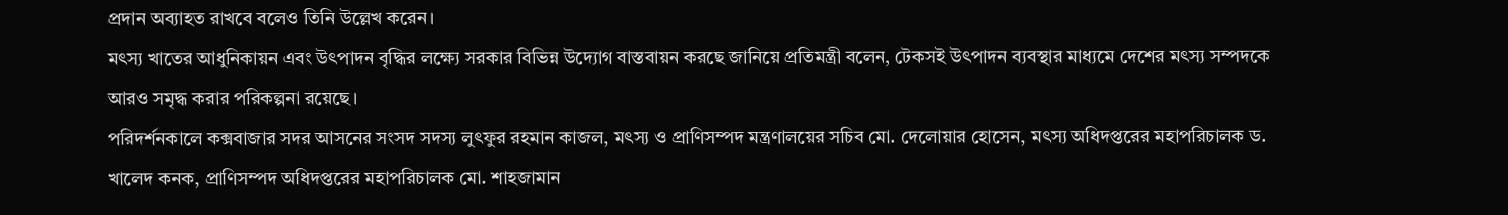প্রদান অব্যাহত রাখবে বলেও তিনি উল্লেখ করেন।
মৎস্য খাতের আধুনিকায়ন এবং উৎপাদন বৃদ্ধির লক্ষ্যে সরকার বিভিন্ন উদ্যোগ বাস্তবায়ন করছে জানিয়ে প্রতিমন্ত্রী বলেন, টেকসই উৎপাদন ব্যবস্থার মাধ্যমে দেশের মৎস্য সম্পদকে আরও সমৃদ্ধ করার পরিকল্পনা রয়েছে।
পরিদর্শনকালে কক্সবাজার সদর আসনের সংসদ সদস্য লুৎফুর রহমান কাজল, মৎস্য ও প্রাণিসম্পদ মন্ত্রণালয়ের সচিব মো. দেলোয়ার হোসেন, মৎস্য অধিদপ্তরের মহাপরিচালক ড. খালেদ কনক, প্রাণিসম্পদ অধিদপ্তরের মহাপরিচালক মো. শাহজামান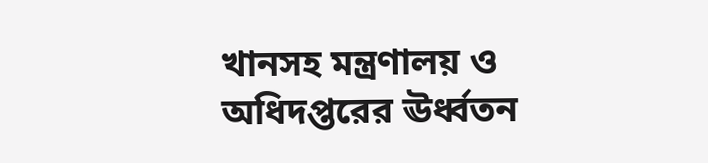খানসহ মন্ত্রণালয় ও অধিদপ্তরের ঊর্ধ্বতন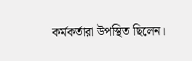কর্মকর্তারা উপস্থিত ছিলেন।